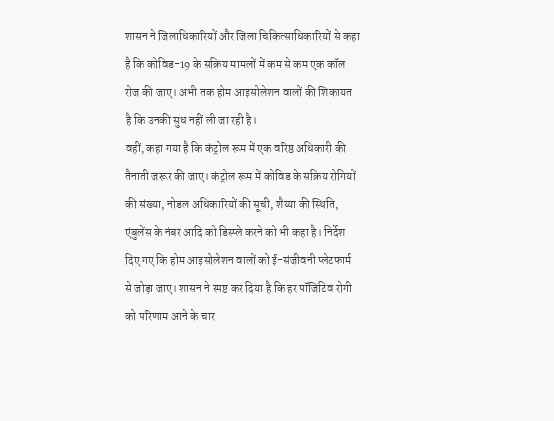शासन ने जिलाधिकारियों और जिला चिकित्साधिकारियों से कहा है कि कोविड-19 के सक्रिय मामलों में कम से कम एक कॉल रोज की जाए। अभी तक होम आइसोलेशन वालों की शिकायत है कि उनकी सुध नहीं ली जा रही है।
वहीं, कहा गया है कि कंट्रोल रूम में एक वरिष्ठ अधिकारी की तैनाती जरूर की जाए। कंट्रोल रूम में कोविड के सक्रिय रोगियों की संख्या, नोडल अधिकारियों की सूची, शैय्या की स्थिति, एंबुलेंस के नंबर आदि को डिस्प्ले करने को भी कहा है। निर्देश दिए गए कि होम आइसोलेशन वालों को ई-संजीवनी प्लेटफार्म से जोड़ा जाए। शासन ने स्पष्ट कर दिया है कि हर पॉजिटिव रोगी को परिणाम आने के चार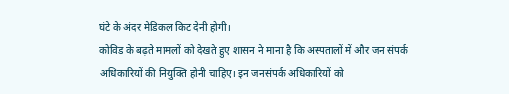घंटे के अंदर मेडिकल किट देनी होगी।
कोविड के बढ़ते मामलों को देखते हुए शासन ने माना है कि अस्पतालों में और जन संपर्क अधिकारियों की नियुक्ति होनी चाहिए। इन जनसंपर्क अधिकारियों को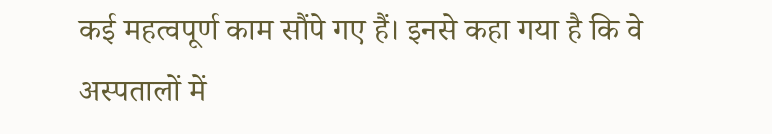कई महत्वपूर्ण काम सौंपे गए हैं। इनसे कहा गया है कि वे अस्पतालों में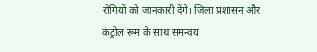रोगियों को जानकारी देंगे। जिला प्रशासन और कंट्रोल रूम के साथ समन्वय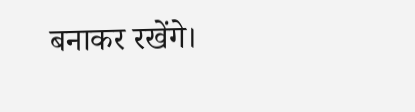बनाकर रखेंगे।